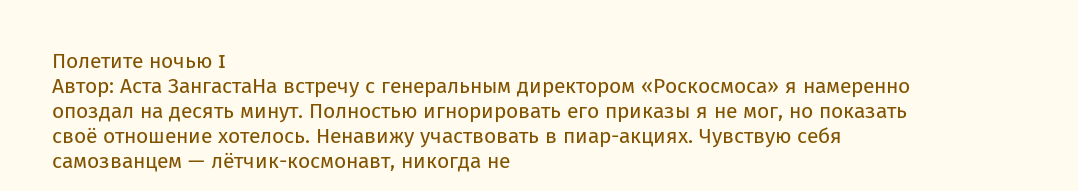Полетите ночью I
Автор: Аста ЗангастаНа встречу с генеральным директором «Роскосмоса» я намеренно опоздал на десять минут. Полностью игнорировать его приказы я не мог, но показать своё отношение хотелось. Ненавижу участвовать в пиар-акциях. Чувствую себя самозванцем — лётчик-космонавт, никогда не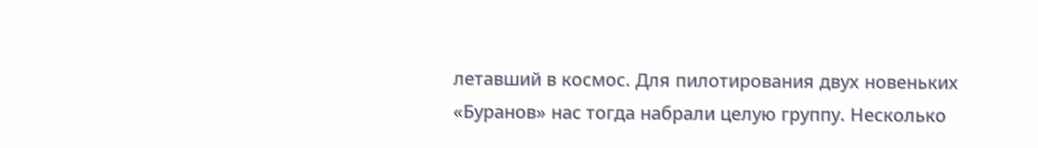летавший в космос. Для пилотирования двух новеньких «Буранов» нас тогда набрали целую группу. Несколько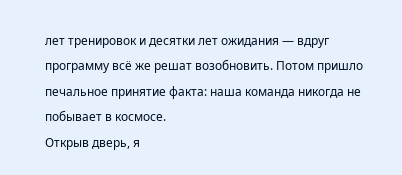лет тренировок и десятки лет ожидания — вдруг программу всё же решат возобновить. Потом пришло печальное принятие факта: наша команда никогда не побывает в космосе.
Открыв дверь, я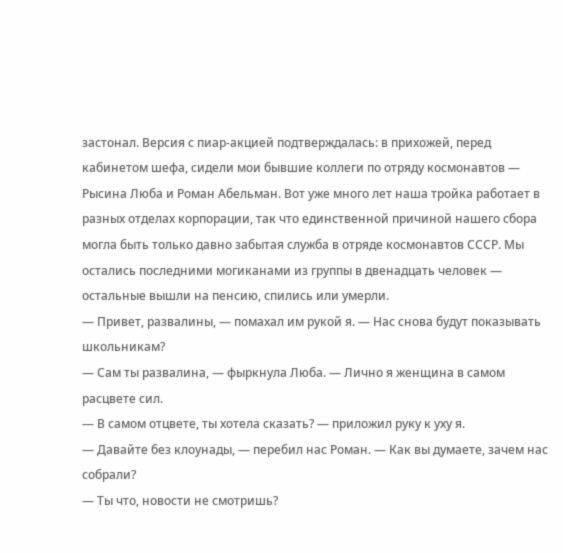застонал. Версия с пиар-акцией подтверждалась: в прихожей, перед кабинетом шефа, сидели мои бывшие коллеги по отряду космонавтов — Рысина Люба и Роман Абельман. Вот уже много лет наша тройка работает в разных отделах корпорации, так что единственной причиной нашего сбора могла быть только давно забытая служба в отряде космонавтов СССР. Мы остались последними могиканами из группы в двенадцать человек — остальные вышли на пенсию, спились или умерли.
— Привет, развалины, — помахал им рукой я. — Нас снова будут показывать школьникам?
— Сам ты развалина, — фыркнула Люба. — Лично я женщина в самом расцвете сил.
— В самом отцвете, ты хотела сказать? — приложил руку к уху я.
— Давайте без клоунады, — перебил нас Роман. — Как вы думаете, зачем нас собрали?
— Ты что, новости не смотришь?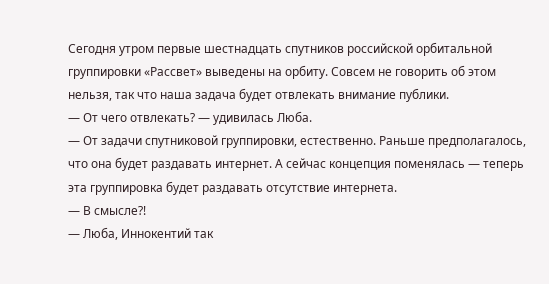Сегодня утром первые шестнадцать спутников российской орбитальной группировки «Рассвет» выведены на орбиту. Совсем не говорить об этом нельзя, так что наша задача будет отвлекать внимание публики.
— От чего отвлекать? — удивилась Люба.
— От задачи спутниковой группировки, естественно. Раньше предполагалось, что она будет раздавать интернет. А сейчас концепция поменялась — теперь эта группировка будет раздавать отсутствие интернета.
— В смысле?!
— Люба, Иннокентий так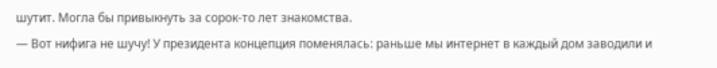шутит. Могла бы привыкнуть за сорок-то лет знакомства.
— Вот нифига не шучу! У президента концепция поменялась: раньше мы интернет в каждый дом заводили и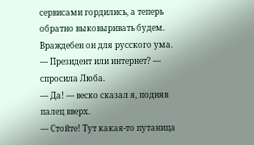сервисами гордились, а теперь обратно выковыривать будем. Враждебен он для русского ума.
— Президент или интернет? — спросила Люба.
— Да! — веско сказал я, подняв палец вверх.
— Стойте! Тут какая-то путаница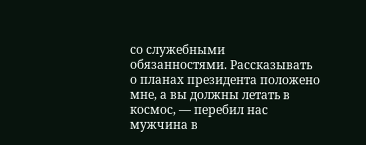со служебными обязанностями. Рассказывать о планах президента положено мне, а вы должны летать в космос, — перебил нас мужчина в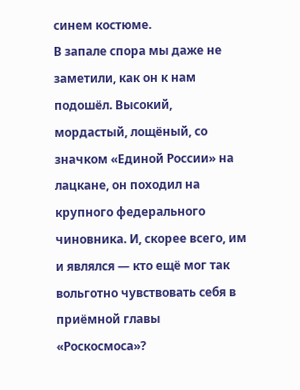синем костюме.
В запале спора мы даже не заметили, как он к нам подошёл. Высокий, мордастый, лощёный, со значком «Единой России» на лацкане, он походил на крупного федерального чиновника. И, скорее всего, им и являлся — кто ещё мог так вольготно чувствовать себя в приёмной главы «Роскосмоса»?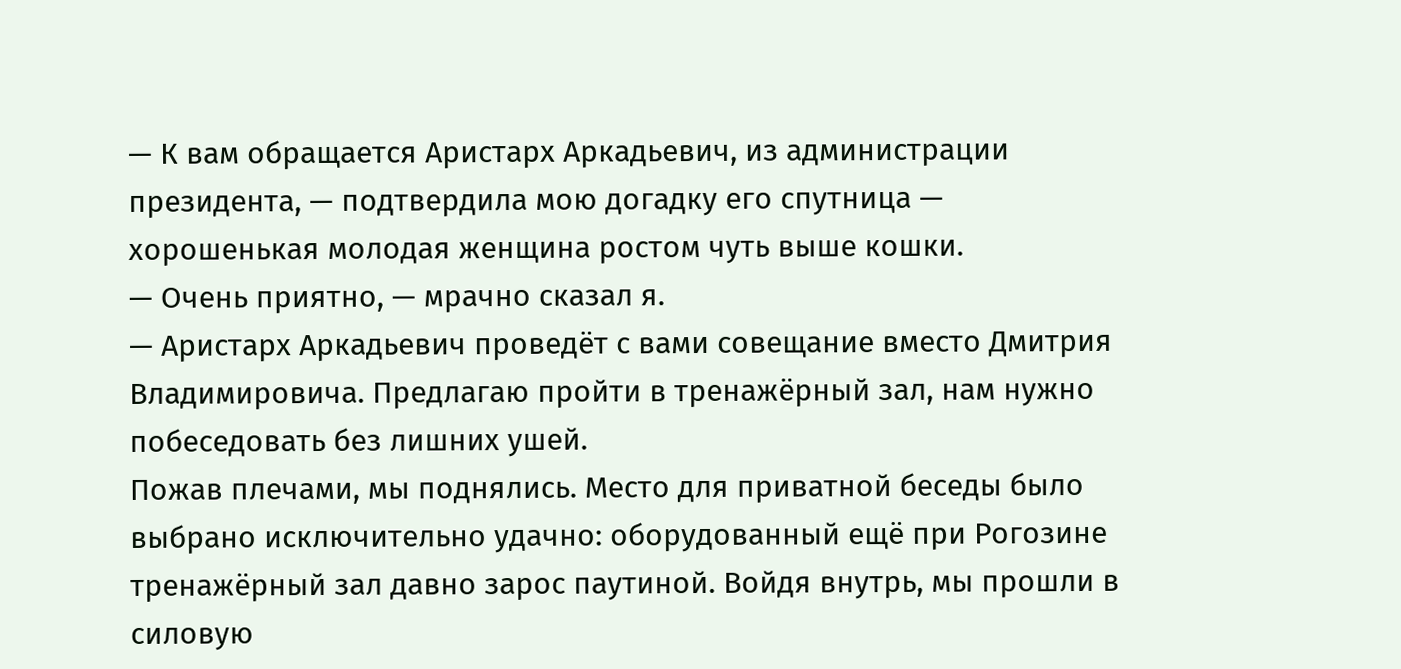— К вам обращается Аристарх Аркадьевич, из администрации президента, — подтвердила мою догадку его спутница — хорошенькая молодая женщина ростом чуть выше кошки.
— Очень приятно, — мрачно сказал я.
— Аристарх Аркадьевич проведёт с вами совещание вместо Дмитрия Владимировича. Предлагаю пройти в тренажёрный зал, нам нужно побеседовать без лишних ушей.
Пожав плечами, мы поднялись. Место для приватной беседы было выбрано исключительно удачно: оборудованный ещё при Рогозине тренажёрный зал давно зарос паутиной. Войдя внутрь, мы прошли в силовую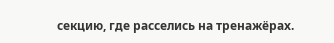секцию, где расселись на тренажёрах.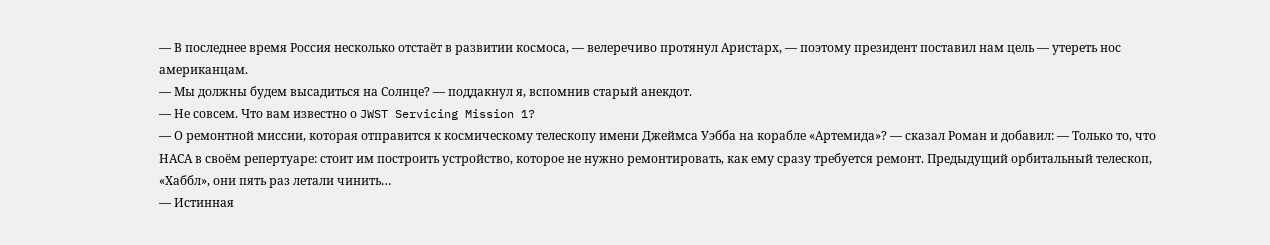— В последнее время Россия несколько отстаёт в развитии космоса, — велеречиво протянул Аристарх, — поэтому президент поставил нам цель — утереть нос американцам.
— Мы должны будем высадиться на Солнце? — поддакнул я, вспомнив старый анекдот.
— Не совсем. Что вам известно о JWST Servicing Mission 1?
— О ремонтной миссии, которая отправится к космическому телескопу имени Джеймса Уэбба на корабле «Артемида»? — сказал Роман и добавил: — Только то, что НАСА в своём репертуаре: стоит им построить устройство, которое не нужно ремонтировать, как ему сразу требуется ремонт. Предыдущий орбитальный телескоп, «Хаббл», они пять раз летали чинить…
— Истинная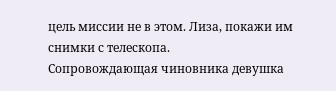цель миссии не в этом. Лиза, покажи им снимки с телескопа.
Сопровождающая чиновника девушка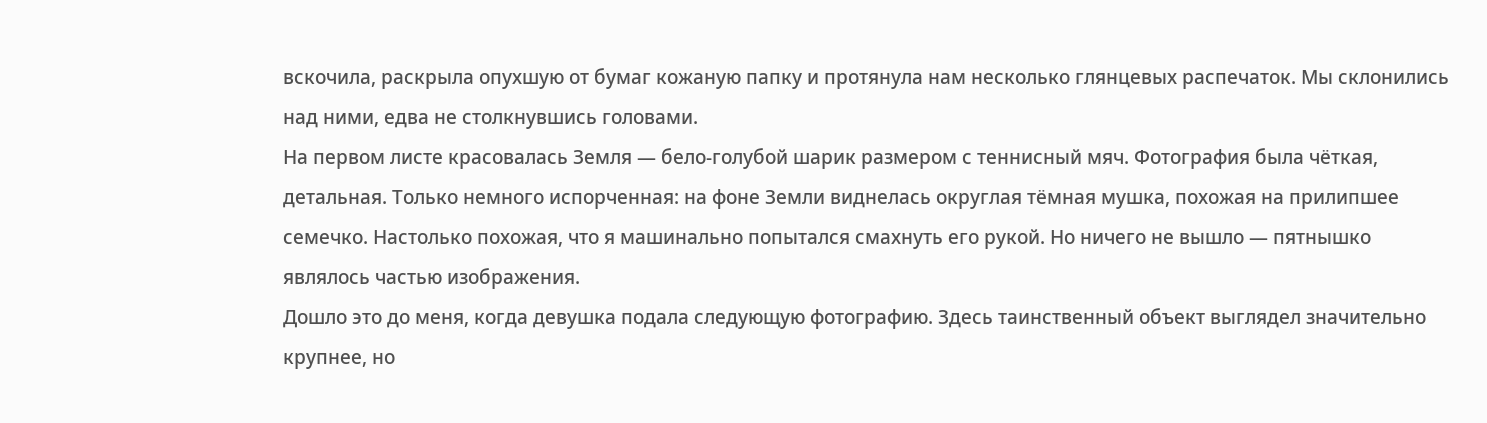вскочила, раскрыла опухшую от бумаг кожаную папку и протянула нам несколько глянцевых распечаток. Мы склонились над ними, едва не столкнувшись головами.
На первом листе красовалась Земля — бело-голубой шарик размером с теннисный мяч. Фотография была чёткая, детальная. Только немного испорченная: на фоне Земли виднелась округлая тёмная мушка, похожая на прилипшее семечко. Настолько похожая, что я машинально попытался смахнуть его рукой. Но ничего не вышло — пятнышко являлось частью изображения.
Дошло это до меня, когда девушка подала следующую фотографию. Здесь таинственный объект выглядел значительно крупнее, но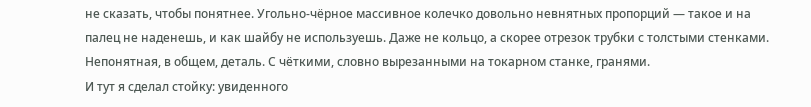не сказать, чтобы понятнее. Угольно-чёрное массивное колечко довольно невнятных пропорций — такое и на палец не наденешь, и как шайбу не используешь. Даже не кольцо, а скорее отрезок трубки с толстыми стенками. Непонятная, в общем, деталь. С чёткими, словно вырезанными на токарном станке, гранями.
И тут я сделал стойку: увиденного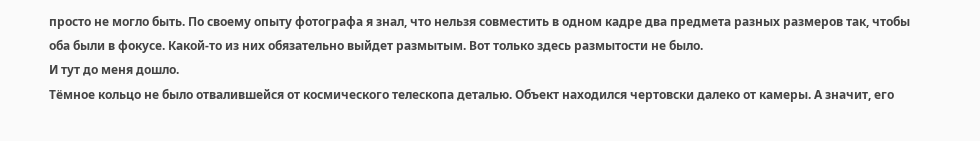просто не могло быть. По своему опыту фотографа я знал, что нельзя совместить в одном кадре два предмета разных размеров так, чтобы оба были в фокусе. Какой-то из них обязательно выйдет размытым. Вот только здесь размытости не было.
И тут до меня дошло.
Тёмное кольцо не было отвалившейся от космического телескопа деталью. Объект находился чертовски далеко от камеры. А значит, его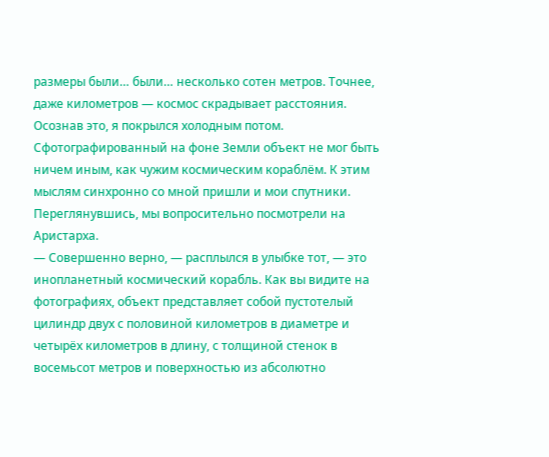размеры были… были… несколько сотен метров. Точнее, даже километров — космос скрадывает расстояния.
Осознав это, я покрылся холодным потом. Сфотографированный на фоне Земли объект не мог быть ничем иным, как чужим космическим кораблём. К этим мыслям синхронно со мной пришли и мои спутники. Переглянувшись, мы вопросительно посмотрели на Аристарха.
— Совершенно верно, — расплылся в улыбке тот, — это инопланетный космический корабль. Как вы видите на фотографиях, объект представляет собой пустотелый цилиндр двух с половиной километров в диаметре и четырёх километров в длину, с толщиной стенок в восемьсот метров и поверхностью из абсолютно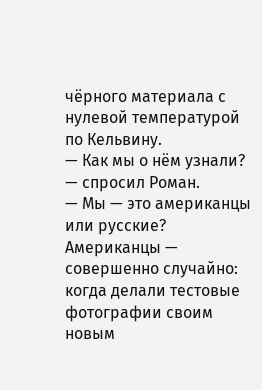чёрного материала с нулевой температурой по Кельвину.
— Как мы о нём узнали? — спросил Роман.
— Мы — это американцы или русские? Американцы — совершенно случайно: когда делали тестовые фотографии своим новым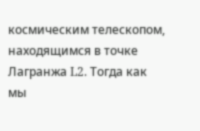космическим телескопом, находящимся в точке Лагранжа L2. Тогда как мы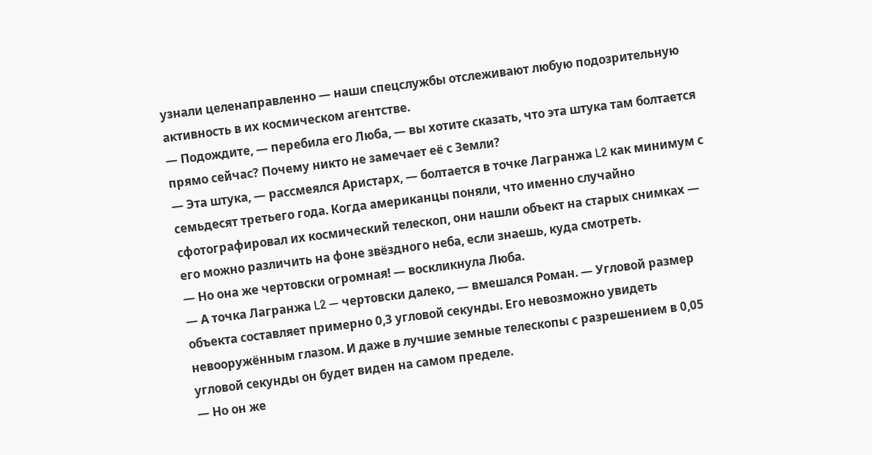узнали целенаправленно — наши спецслужбы отслеживают любую подозрительную активность в их космическом агентстве.
— Подождите, — перебила его Люба, — вы хотите сказать, что эта штука там болтается прямо сейчас? Почему никто не замечает её с Земли?
— Эта штука, — рассмеялся Аристарх, — болтается в точке Лагранжа L2 как минимум с семьдесят третьего года. Когда американцы поняли, что именно случайно сфотографировал их космический телескоп, они нашли объект на старых снимках — его можно различить на фоне звёздного неба, если знаешь, куда смотреть.
— Но она же чертовски огромная! — воскликнула Люба.
— А точка Лагранжа L2 — чертовски далеко, — вмешался Роман. — Угловой размер объекта составляет примерно 0,3 угловой секунды. Его невозможно увидеть невооружённым глазом. И даже в лучшие земные телескопы с разрешением в 0,05 угловой секунды он будет виден на самом пределе.
— Но он же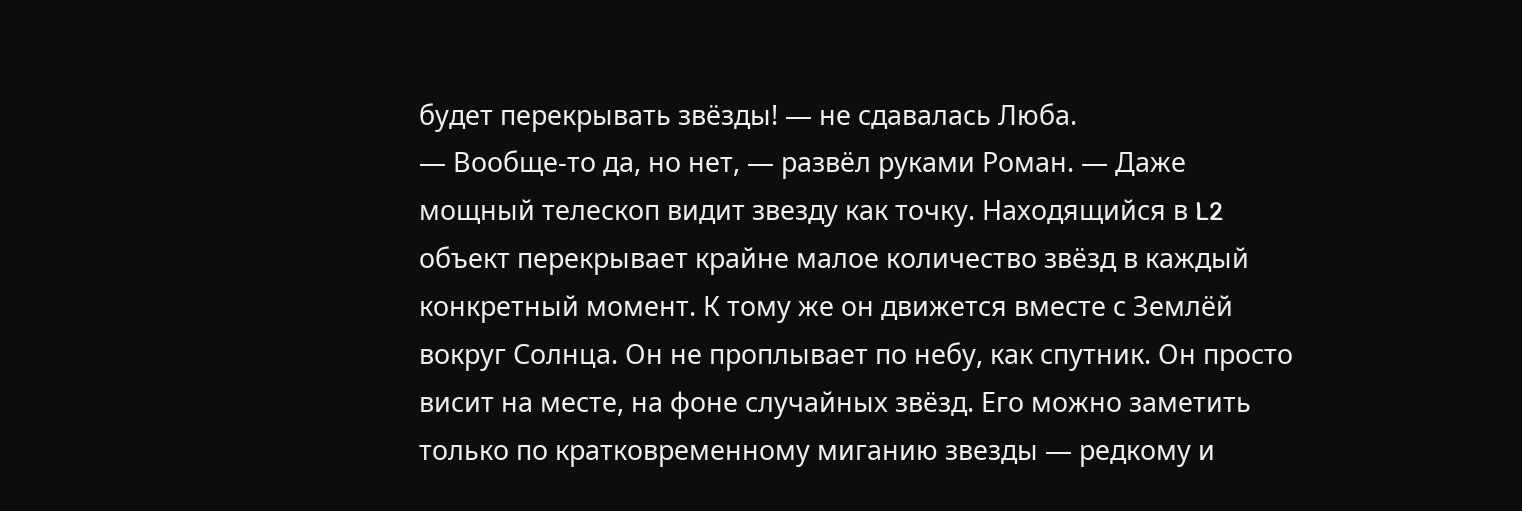будет перекрывать звёзды! — не сдавалась Люба.
— Вообще-то да, но нет, — развёл руками Роман. — Даже мощный телескоп видит звезду как точку. Находящийся в L2 объект перекрывает крайне малое количество звёзд в каждый конкретный момент. К тому же он движется вместе с Землёй вокруг Солнца. Он не проплывает по небу, как спутник. Он просто висит на месте, на фоне случайных звёзд. Его можно заметить только по кратковременному миганию звезды — редкому и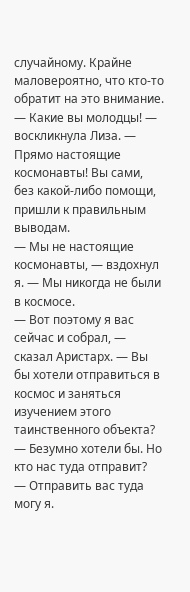случайному. Крайне маловероятно, что кто-то обратит на это внимание.
— Какие вы молодцы! — воскликнула Лиза. — Прямо настоящие космонавты! Вы сами, без какой-либо помощи, пришли к правильным выводам.
— Мы не настоящие космонавты, — вздохнул я. — Мы никогда не были в космосе.
— Вот поэтому я вас сейчас и собрал, — сказал Аристарх. — Вы бы хотели отправиться в космос и заняться изучением этого таинственного объекта?
— Безумно хотели бы. Но кто нас туда отправит?
— Отправить вас туда могу я.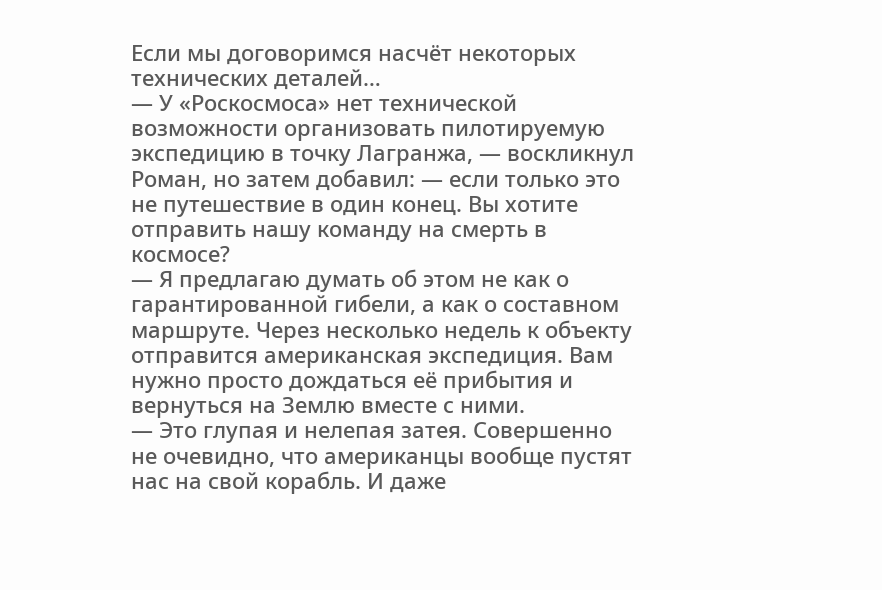Если мы договоримся насчёт некоторых технических деталей…
— У «Роскосмоса» нет технической возможности организовать пилотируемую экспедицию в точку Лагранжа, — воскликнул Роман, но затем добавил: — если только это не путешествие в один конец. Вы хотите отправить нашу команду на смерть в космосе?
— Я предлагаю думать об этом не как о гарантированной гибели, а как о составном маршруте. Через несколько недель к объекту отправится американская экспедиция. Вам нужно просто дождаться её прибытия и вернуться на Землю вместе с ними.
— Это глупая и нелепая затея. Совершенно не очевидно, что американцы вообще пустят нас на свой корабль. И даже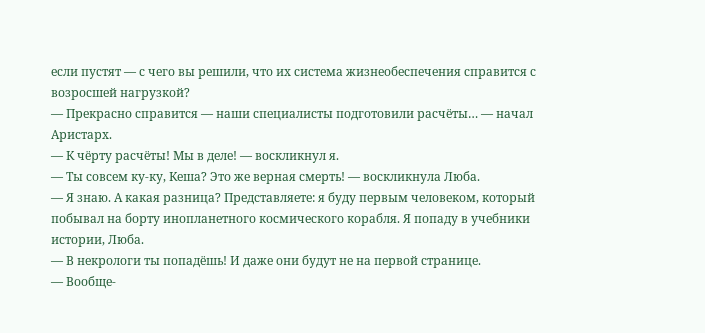если пустят — с чего вы решили, что их система жизнеобеспечения справится с возросшей нагрузкой?
— Прекрасно справится — наши специалисты подготовили расчёты… — начал Аристарх.
— К чёрту расчёты! Мы в деле! — воскликнул я.
— Ты совсем ку-ку, Кеша? Это же верная смерть! — воскликнула Люба.
— Я знаю. А какая разница? Представляете: я буду первым человеком, который побывал на борту инопланетного космического корабля. Я попаду в учебники истории, Люба.
— В некрологи ты попадёшь! И даже они будут не на первой странице.
— Вообще-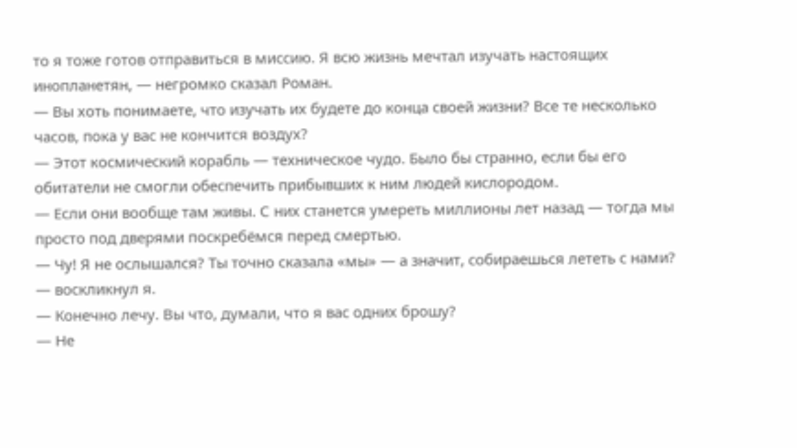то я тоже готов отправиться в миссию. Я всю жизнь мечтал изучать настоящих инопланетян, — негромко сказал Роман.
— Вы хоть понимаете, что изучать их будете до конца своей жизни? Все те несколько часов, пока у вас не кончится воздух?
— Этот космический корабль — техническое чудо. Было бы странно, если бы его обитатели не смогли обеспечить прибывших к ним людей кислородом.
— Если они вообще там живы. С них станется умереть миллионы лет назад — тогда мы просто под дверями поскребёмся перед смертью.
— Чу! Я не ослышался? Ты точно сказала «мы» — а значит, собираешься лететь с нами? — воскликнул я.
— Конечно лечу. Вы что, думали, что я вас одних брошу?
— Не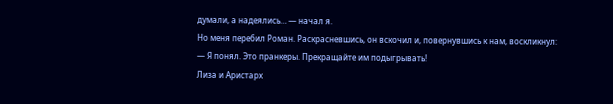думали, а надеялись… — начал я.
Но меня перебил Роман. Раскрасневшись, он вскочил и, повернувшись к нам, воскликнул:
— Я понял. Это пранкеры. Прекращайте им подыгрывать!
Лиза и Аристарх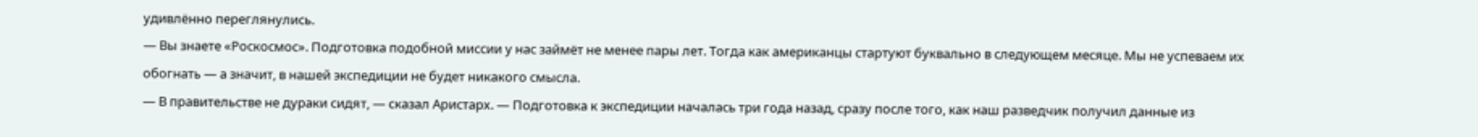удивлённо переглянулись.
— Вы знаете «Роскосмос». Подготовка подобной миссии у нас займёт не менее пары лет. Тогда как американцы стартуют буквально в следующем месяце. Мы не успеваем их обогнать — а значит, в нашей экспедиции не будет никакого смысла.
— В правительстве не дураки сидят, — сказал Аристарх. — Подготовка к экспедиции началась три года назад, сразу после того, как наш разведчик получил данные из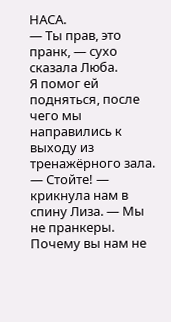НАСА.
— Ты прав, это пранк, — сухо сказала Люба.
Я помог ей подняться, после чего мы направились к выходу из тренажёрного зала.
— Стойте! — крикнула нам в спину Лиза. — Мы не пранкеры. Почему вы нам не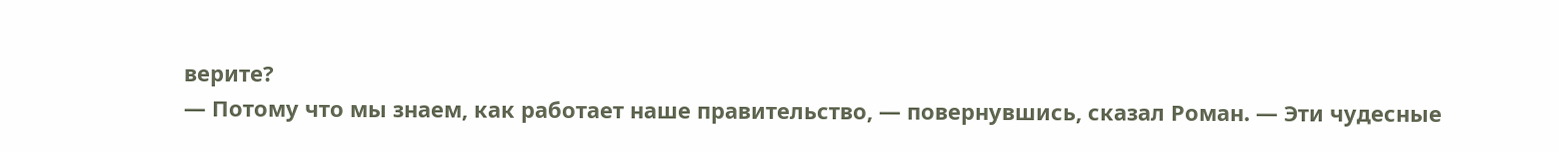верите?
— Потому что мы знаем, как работает наше правительство, — повернувшись, сказал Роман. — Эти чудесные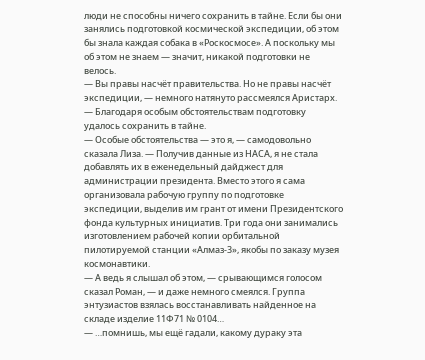люди не способны ничего сохранить в тайне. Если бы они занялись подготовкой космической экспедиции, об этом бы знала каждая собака в «Роскосмосе». А поскольку мы об этом не знаем — значит, никакой подготовки не велось.
— Вы правы насчёт правительства. Но не правы насчёт экспедиции, — немного натянуто рассмеялся Аристарх. — Благодаря особым обстоятельствам подготовку удалось сохранить в тайне.
— Особые обстоятельства — это я, — самодовольно сказала Лиза. — Получив данные из НАСА, я не стала добавлять их в еженедельный дайджест для администрации президента. Вместо этого я сама организовала рабочую группу по подготовке экспедиции, выделив им грант от имени Президентского фонда культурных инициатив. Три года они занимались изготовлением рабочей копии орбитальной пилотируемой станции «Алмаз-3», якобы по заказу музея космонавтики.
— А ведь я слышал об этом, — срывающимся голосом сказал Роман, — и даже немного смеялся. Группа энтузиастов взялась восстанавливать найденное на складе изделие 11Ф71 № 0104…
— …помнишь, мы ещё гадали, какому дураку эта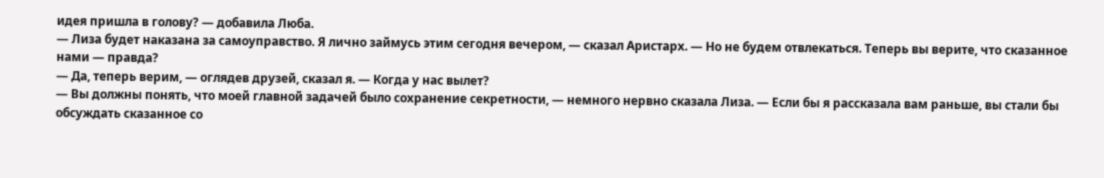идея пришла в голову? — добавила Люба.
— Лиза будет наказана за самоуправство. Я лично займусь этим сегодня вечером, — сказал Аристарх. — Но не будем отвлекаться. Теперь вы верите, что сказанное нами — правда?
— Да, теперь верим, — оглядев друзей, сказал я. — Когда у нас вылет?
— Вы должны понять, что моей главной задачей было сохранение секретности, — немного нервно сказала Лиза. — Если бы я рассказала вам раньше, вы стали бы обсуждать сказанное со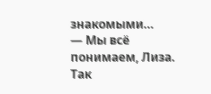знакомыми…
— Мы всё понимаем, Лиза. Так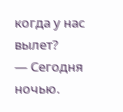когда у нас вылет?
— Сегодня ночью.